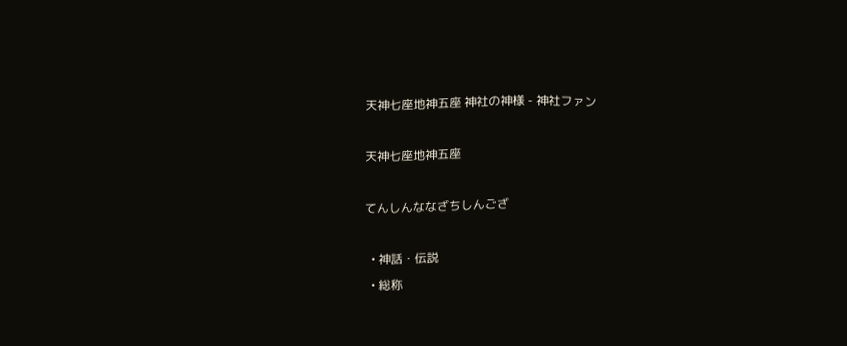天神七座地神五座 神社の神様 - 神社ファン

天神七座地神五座

てんしんななざちしんござ

  • 神話・伝説
  • 総称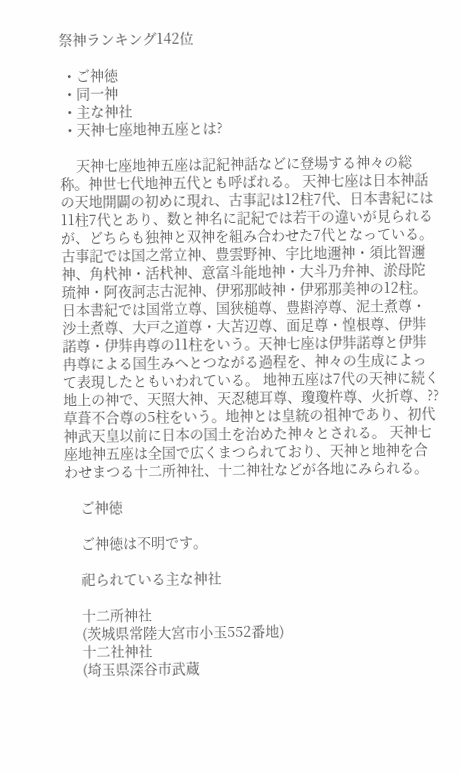祭神ランキング142位

  • ご神徳
  • 同一神
  • 主な神社
  • 天神七座地神五座とは?

    天神七座地神五座は記紀神話などに登場する神々の総称。神世七代地神五代とも呼ばれる。 天神七座は日本神話の天地開闢の初めに現れ、古事記は12柱7代、日本書紀には11柱7代とあり、数と神名に記紀では若干の違いが見られるが、どちらも独神と双神を組み合わせた7代となっている。古事記では国之常立神、豊雲野神、宇比地邇神・須比智邇神、角杙神・活杙神、意富斗能地神・大斗乃弁神、淤母陀琉神・阿夜訶志古泥神、伊邪那岐神・伊邪那美神の12柱。日本書紀では国常立尊、国狭槌尊、豊斟渟尊、泥土煮尊・沙土煮尊、大戸之道尊・大苫辺尊、面足尊・惶根尊、伊弉諾尊・伊弉冉尊の11柱をいう。天神七座は伊弉諾尊と伊弉冉尊による国生みへとつながる過程を、神々の生成によって表現したともいわれている。 地神五座は7代の天神に続く地上の神で、天照大神、天忍穂耳尊、瓊瓊杵尊、火折尊、??草葺不合尊の5柱をいう。地神とは皇統の祖神であり、初代神武天皇以前に日本の国土を治めた神々とされる。 天神七座地神五座は全国で広くまつられており、天神と地神を合わせまつる十二所神社、十二神社などが各地にみられる。

    ご神徳

    ご神徳は不明です。

    祀られている主な神社

    十二所神社
    (茨城県常陸大宮市小玉552番地)
    十二社神社
    (埼玉県深谷市武蔵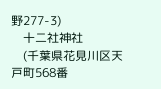野277-3)
    十二社神社
    (千葉県花見川区天戸町568番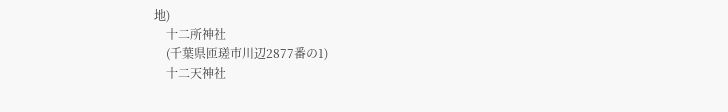地)
    十二所神社
    (千葉県匝瑳市川辺2877番の1)
    十二天神社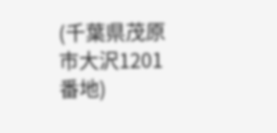(千葉県茂原市大沢1201番地)